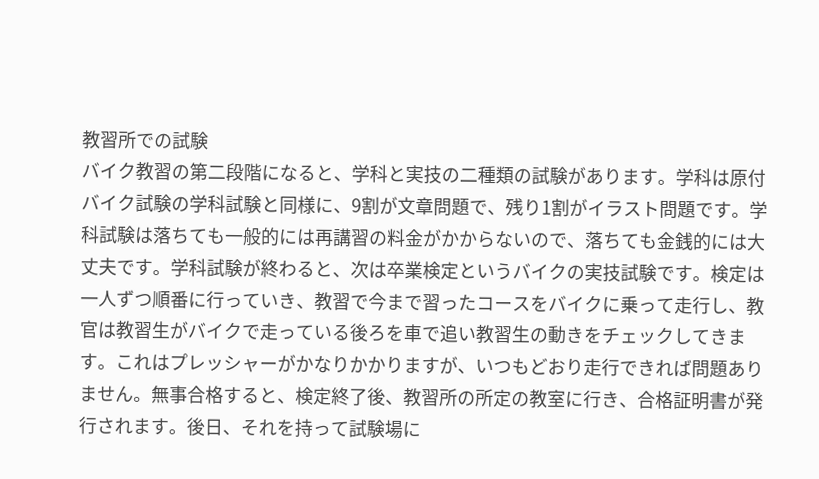教習所での試験
バイク教習の第二段階になると、学科と実技の二種類の試験があります。学科は原付バイク試験の学科試験と同様に、9割が文章問題で、残り1割がイラスト問題です。学科試験は落ちても一般的には再講習の料金がかからないので、落ちても金銭的には大丈夫です。学科試験が終わると、次は卒業検定というバイクの実技試験です。検定は一人ずつ順番に行っていき、教習で今まで習ったコースをバイクに乗って走行し、教官は教習生がバイクで走っている後ろを車で追い教習生の動きをチェックしてきます。これはプレッシャーがかなりかかりますが、いつもどおり走行できれば問題ありません。無事合格すると、検定終了後、教習所の所定の教室に行き、合格証明書が発行されます。後日、それを持って試験場に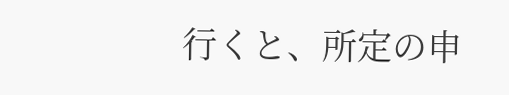行くと、所定の申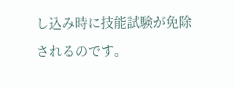し込み時に技能試験が免除されるのです。